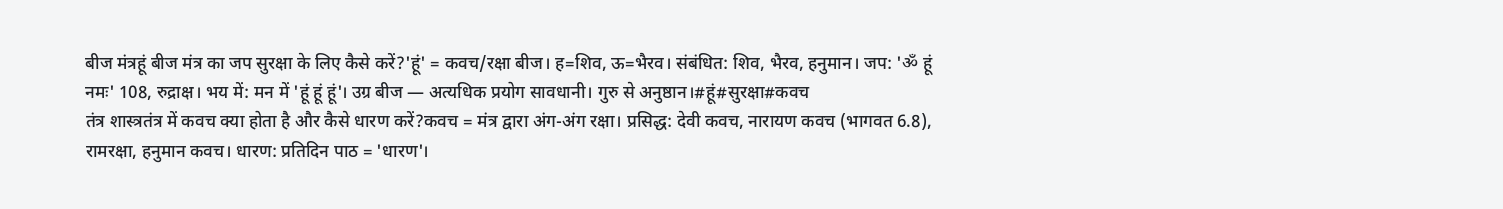बीज मंत्रहूं बीज मंत्र का जप सुरक्षा के लिए कैसे करें?'हूं' = कवच/रक्षा बीज। ह=शिव, ऊ=भैरव। संबंधित: शिव, भैरव, हनुमान। जप: 'ॐ हूं नमः' 108, रुद्राक्ष। भय में: मन में 'हूं हूं हूं'। उग्र बीज — अत्यधिक प्रयोग सावधानी। गुरु से अनुष्ठान।#हूं#सुरक्षा#कवच
तंत्र शास्त्रतंत्र में कवच क्या होता है और कैसे धारण करें?कवच = मंत्र द्वारा अंग-अंग रक्षा। प्रसिद्ध: देवी कवच, नारायण कवच (भागवत 6.8), रामरक्षा, हनुमान कवच। धारण: प्रतिदिन पाठ = 'धारण'।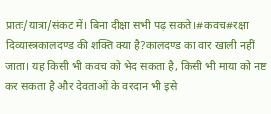प्रातः/यात्रा/संकट में। बिना दीक्षा सभी पढ़ सकते।#कवच#रक्षा
दिव्यास्त्रकालदण्ड की शक्ति क्या है?कालदण्ड का वार खाली नहीं जाता। यह किसी भी कवच को भेद सकता है, किसी भी माया को नष्ट कर सकता है और देवताओं के वरदान भी इसे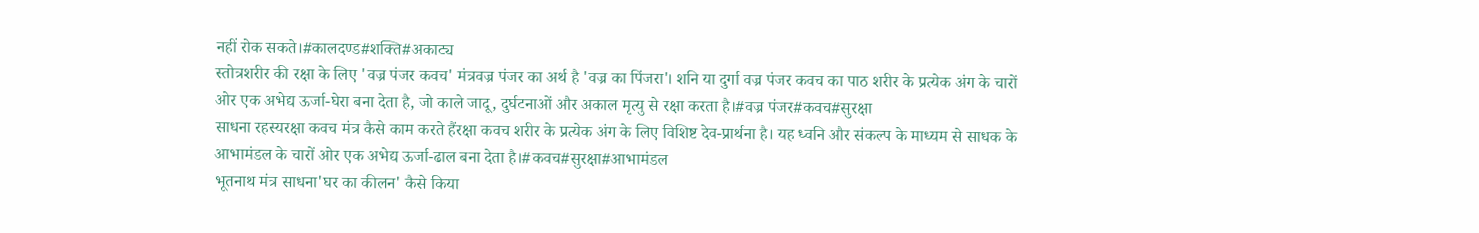नहीं रोक सकते।#कालदण्ड#शक्ति#अकाट्य
स्तोत्रशरीर की रक्षा के लिए 'वज्र पंजर कवच' मंत्रवज्र पंजर का अर्थ है 'वज्र का पिंजरा'। शनि या दुर्गा वज्र पंजर कवच का पाठ शरीर के प्रत्येक अंग के चारों ओर एक अभेद्य ऊर्जा-घेरा बना देता है, जो काले जादू, दुर्घटनाओं और अकाल मृत्यु से रक्षा करता है।#वज्र पंजर#कवच#सुरक्षा
साधना रहस्यरक्षा कवच मंत्र कैसे काम करते हैंरक्षा कवच शरीर के प्रत्येक अंग के लिए विशिष्ट देव-प्रार्थना है। यह ध्वनि और संकल्प के माध्यम से साधक के आभामंडल के चारों ओर एक अभेद्य ऊर्जा-ढाल बना देता है।#कवच#सुरक्षा#आभामंडल
भूतनाथ मंत्र साधना'घर का कीलन' कैसे किया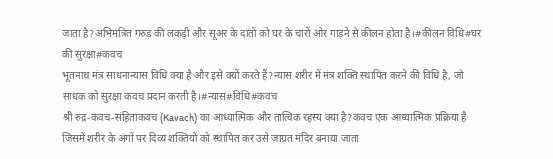जाता है?अभिमंत्रित गरुड़ की लकड़ी और सूअर के दांतों को घर के चारों ओर गाड़ने से कीलन होता है।#कीलन विधि#घर की सुरक्षा#कवच
भूतनाथ मंत्र साधनान्यास विधि क्या है और इसे क्यों करते हैं?न्यास शरीर में मंत्र शक्ति स्थापित करने की विधि है, जो साधक को सुरक्षा कवच प्रदान करती है।#न्यास#विधि#कवच
श्री रुद्र-कवच-संहिताकवच (Kavach) का आध्यात्मिक और तात्विक रहस्य क्या है?कवच एक आध्यात्मिक प्रक्रिया है जिसमें शरीर के अंगों पर दिव्य शक्तियों को स्थापित कर उसे जाग्रत मंदिर बनाया जाता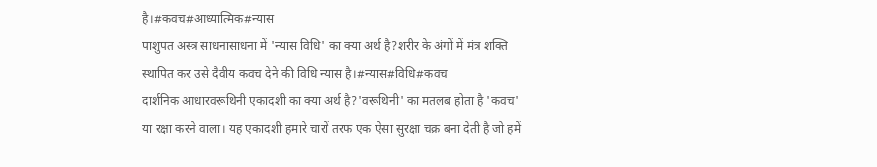है।#कवच#आध्यात्मिक#न्यास
पाशुपत अस्त्र साधनासाधना में 'न्यास विधि' का क्या अर्थ है?शरीर के अंगों में मंत्र शक्ति स्थापित कर उसे दैवीय कवच देने की विधि न्यास है।#न्यास#विधि#कवच
दार्शनिक आधारवरूथिनी एकादशी का क्या अर्थ है?'वरूथिनी' का मतलब होता है 'कवच' या रक्षा करने वाला। यह एकादशी हमारे चारों तरफ एक ऐसा सुरक्षा चक्र बना देती है जो हमें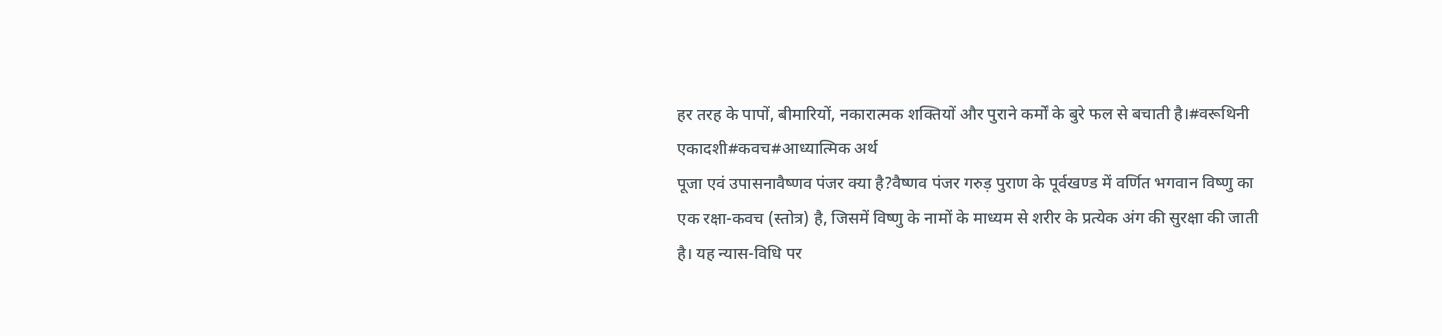हर तरह के पापों, बीमारियों, नकारात्मक शक्तियों और पुराने कर्मों के बुरे फल से बचाती है।#वरूथिनी एकादशी#कवच#आध्यात्मिक अर्थ
पूजा एवं उपासनावैष्णव पंजर क्या है?वैष्णव पंजर गरुड़ पुराण के पूर्वखण्ड में वर्णित भगवान विष्णु का एक रक्षा-कवच (स्तोत्र) है, जिसमें विष्णु के नामों के माध्यम से शरीर के प्रत्येक अंग की सुरक्षा की जाती है। यह न्यास-विधि पर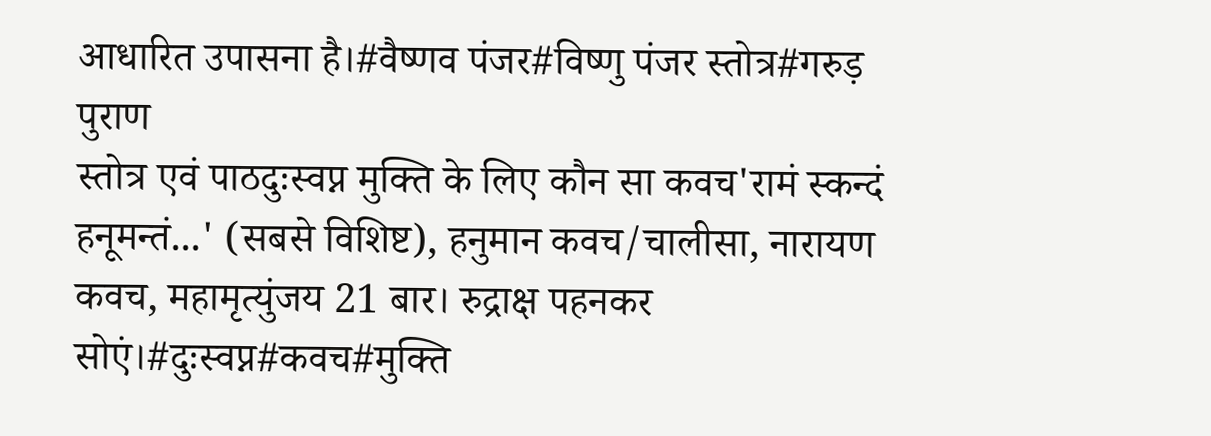आधारित उपासना है।#वैष्णव पंजर#विष्णु पंजर स्तोत्र#गरुड़ पुराण
स्तोत्र एवं पाठदुःस्वप्न मुक्ति के लिए कौन सा कवच'रामं स्कन्दं हनूमन्तं...' (सबसे विशिष्ट), हनुमान कवच/चालीसा, नारायण कवच, महामृत्युंजय 21 बार। रुद्राक्ष पहनकर सोएं।#दुःस्वप्न#कवच#मुक्ति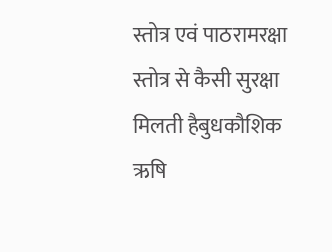स्तोत्र एवं पाठरामरक्षा स्तोत्र से कैसी सुरक्षा मिलती हैबुधकौशिक ऋषि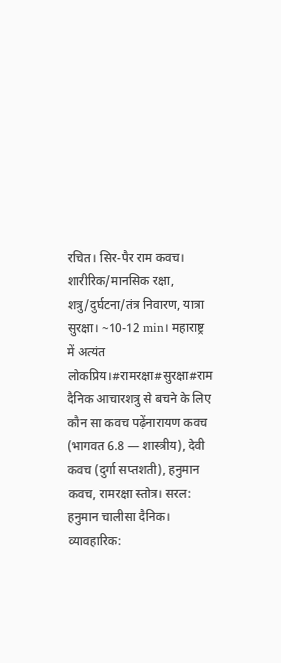रचित। सिर-पैर राम कवच। शारीरिक/मानसिक रक्षा, शत्रु/दुर्घटना/तंत्र निवारण, यात्रा सुरक्षा। ~10-12 min। महाराष्ट्र में अत्यंत लोकप्रिय।#रामरक्षा#सुरक्षा#राम
दैनिक आचारशत्रु से बचने के लिए कौन सा कवच पढ़ेंनारायण कवच (भागवत 6.8 — शास्त्रीय), देवी कवच (दुर्गा सप्तशती), हनुमान कवच, रामरक्षा स्तोत्र। सरल: हनुमान चालीसा दैनिक। व्यावहारिक: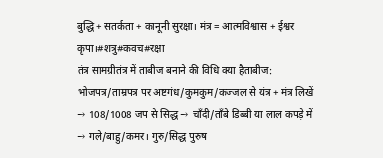बुद्धि + सतर्कता + कानूनी सुरक्षा। मंत्र = आत्मविश्वास + ईश्वर कृपा।#शत्रु#कवच#रक्षा
तंत्र सामग्रीतंत्र में ताबीज बनाने की विधि क्या हैताबीज: भोजपत्र/ताम्रपत्र पर अष्टगंध/कुमकुम/कज्जल से यंत्र + मंत्र लिखें → 108/1008 जप से सिद्ध → चाँदी/ताँबे डिब्बी या लाल कपड़े में → गले/बाहु/कमर। गुरु/सिद्ध पुरुष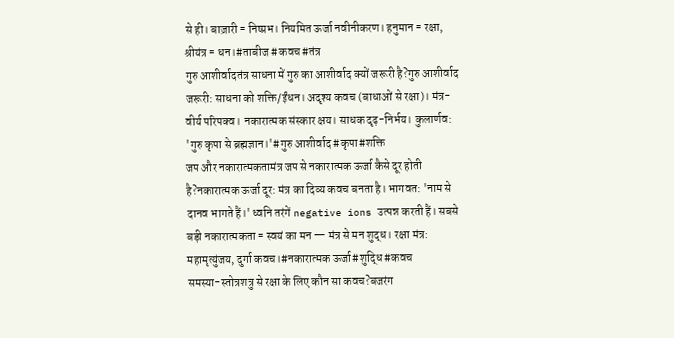से ही। बाज़ारी = निष्प्रभ। नियमित ऊर्जा नवीनीकरण। हनुमान = रक्षा, श्रीयंत्र = धन।#ताबीज#कवच#तंत्र
गुरु आशीर्वादतंत्र साधना में गुरु का आशीर्वाद क्यों जरूरी है?गुरु आशीर्वाद जरूरी: साधना को शक्ति/ईंधन। अदृश्य कवच (बाधाओं से रक्षा)। मंत्र-वीर्य परिपक्व। नकारात्मक संस्कार क्षय। साधक दृढ़-निर्भय। कुलार्णव: 'गुरु कृपा से ब्रह्मज्ञान।'#गुरु आशीर्वाद#कृपा#शक्ति
जप और नकारात्मकतामंत्र जप से नकारात्मक ऊर्जा कैसे दूर होती है?नकारात्मक ऊर्जा दूर: मंत्र का दिव्य कवच बनता है। भागवत: 'नाम से दानव भागते हैं।' ध्वनि तरंगें negative ions उत्पन्न करती हैं। सबसे बड़ी नकारात्मकता = स्वयं का मन — मंत्र से मन शुद्ध। रक्षा मंत्र: महामृत्युंजय, दुर्गा कवच।#नकारात्मक ऊर्जा#शुद्धि#कवच
समस्या-स्तोत्रशत्रु से रक्षा के लिए कौन सा कवच?बजरंग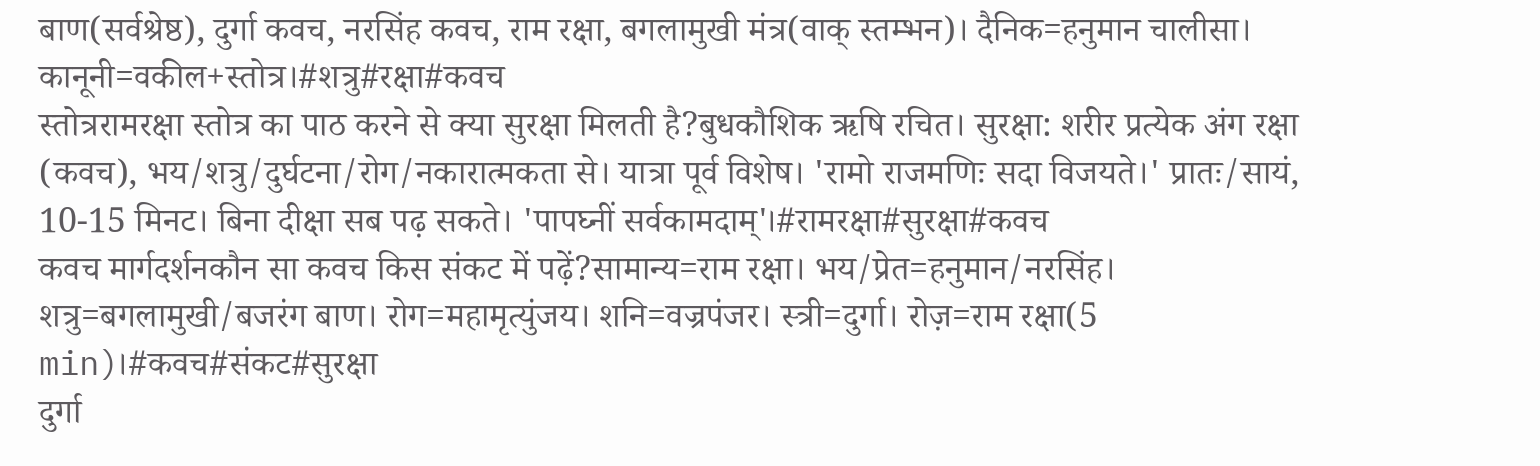बाण(सर्वश्रेष्ठ), दुर्गा कवच, नरसिंह कवच, राम रक्षा, बगलामुखी मंत्र(वाक् स्तम्भन)। दैनिक=हनुमान चालीसा। कानूनी=वकील+स्तोत्र।#शत्रु#रक्षा#कवच
स्तोत्ररामरक्षा स्तोत्र का पाठ करने से क्या सुरक्षा मिलती है?बुधकौशिक ऋषि रचित। सुरक्षा: शरीर प्रत्येक अंग रक्षा (कवच), भय/शत्रु/दुर्घटना/रोग/नकारात्मकता से। यात्रा पूर्व विशेष। 'रामो राजमणिः सदा विजयते।' प्रातः/सायं, 10-15 मिनट। बिना दीक्षा सब पढ़ सकते। 'पापघ्नीं सर्वकामदाम्'।#रामरक्षा#सुरक्षा#कवच
कवच मार्गदर्शनकौन सा कवच किस संकट में पढ़ें?सामान्य=राम रक्षा। भय/प्रेत=हनुमान/नरसिंह। शत्रु=बगलामुखी/बजरंग बाण। रोग=महामृत्युंजय। शनि=वज्रपंजर। स्त्री=दुर्गा। रोज़=राम रक्षा(5 min)।#कवच#संकट#सुरक्षा
दुर्गा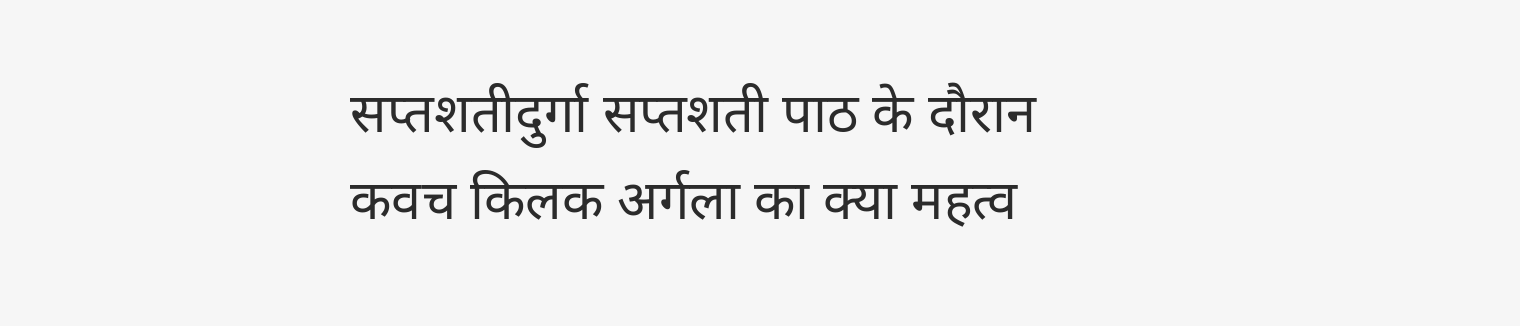सप्तशतीदुर्गा सप्तशती पाठ के दौरान कवच किलक अर्गला का क्या महत्व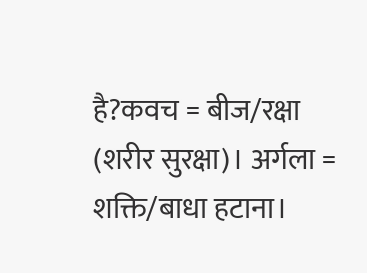है?कवच = बीज/रक्षा (शरीर सुरक्षा)। अर्गला = शक्ति/बाधा हटाना।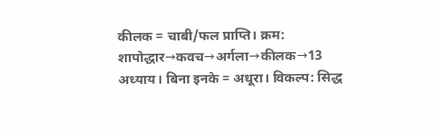कीलक = चाबी/फल प्राप्ति। क्रम: शापोद्धार→कवच→अर्गला→कीलक→13 अध्याय। बिना इनके = अधूरा। विकल्प: सिद्ध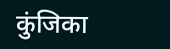कुंजिका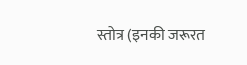स्तोत्र (इनकी जरूरत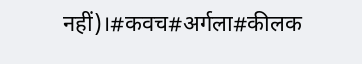नहीं)।#कवच#अर्गला#कीलक